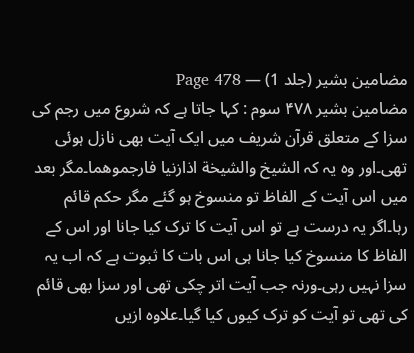مضامین بشیر (جلد 1) — Page 478
مضامین بشیر ۴۷۸ سوم : کہا جاتا ہے کہ شروع میں رجم کی سزا کے متعلق قرآن شریف میں ایک آیت بھی نازل ہوئی تھی۔اور وہ یہ کہ الشيخ والشيخة اذازنيا فارجموھما۔مگر بعد میں اس آیت کے الفاظ تو منسوخ ہو گئے مگر حکم قائم رہا۔اگر یہ درست ہے تو اس آیت کا ترک کیا جانا اور اس کے الفاظ کا منسوخ کیا جانا ہی اس بات کا ثبوت ہے کہ اب یہ سزا نہیں رہی۔ورنہ جب آیت اتر چکی تھی اور سزا بھی قائم کی تھی تو آیت کو ترک کیوں کیا گیا۔علاوہ ازیں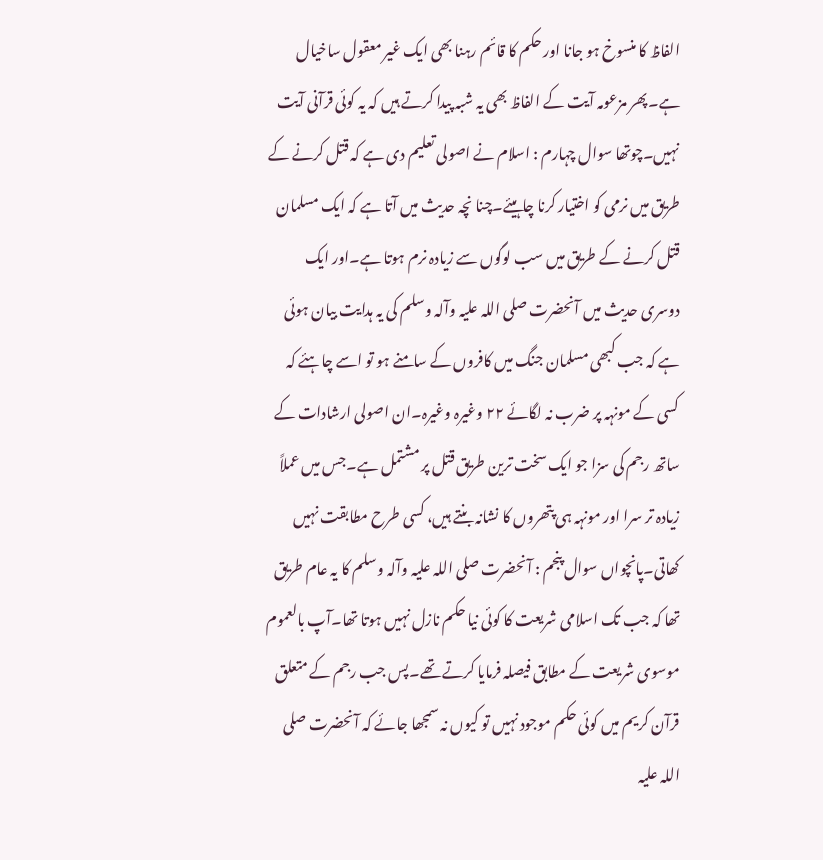الفاظ کا منسوخ ہو جانا اور حکم کا قائم رہنا بھی ایک غیر معقول ساخیال ہے۔پھر مزعومہ آیت کے الفاظ بھی یہ شبہ پیدا کرتے ہیں کہ یہ کوئی قرآنی آیت نہیں۔چوتھا سوال چہارم : اسلام نے اصولی تعلیم دی ہے کہ قتل کرنے کے طریق میں نرمی کو اختیار کرنا چاہیئے۔چنا نچہ حدیث میں آتا ہے کہ ایک مسلمان قتل کرنے کے طریق میں سب لوگوں سے زیادہ نرم ہوتا ہے۔اور ایک دوسری حدیث میں آنحضرت صلی اللہ علیہ وآلہ وسلم کی یہ ہدایت بیان ہوئی ہے کہ جب کبھی مسلمان جنگ میں کافروں کے سامنے ہو تو اسے چاہئے کہ کسی کے مونہہ پر ضرب نہ لگائے ۲۲ وغیرہ وغیرہ۔ان اصولی ارشادات کے ساتھ رجم کی سزا جو ایک سخت ترین طریق قتل پر مشتمل ہے۔جس میں عملاً زیادہ تر سرا اور مونہہ ہی پتھروں کا نشانہ بنتے ہیں، کسی طرح مطابقت نہیں کھاتی۔پانچواں سوال پنجم : آنحضرت صلی اللہ علیہ وآلہ وسلم کا یہ عام طریق تھا کہ جب تک اسلامی شریعت کا کوئی نیا حکم نازل نہیں ہوتا تھا۔آپ بالعموم موسوی شریعت کے مطابق فیصلہ فرمایا کرتے تھے۔پس جب رجم کے متعلق قرآن کریم میں کوئی حکم موجود نہیں تو کیوں نہ سمجھا جائے کہ آنحضرت صلی اللہ علیہ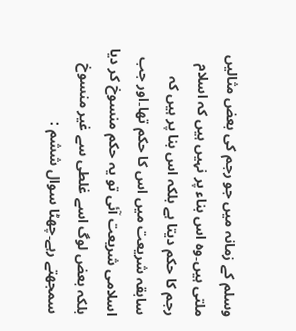وسلم کے زمانہ میں جو رجم کی بعض مثالیں ملتی ہیں۔وہ اس بناء پر نہیں ہیں کہ اسلام رجم کا حکم دیتا ہے بلکہ اس بنا پر ہیں کہ سابقہ شریعت میں اس کا حکم تھا۔اور جب اسلامی شریعت آئی تو یہ حکم منسوخ کر دیا بلکہ بعض لوگ اسے غلطی سے غیر منسوخ سمجھتے رہے۔چھٹا سوال ششم :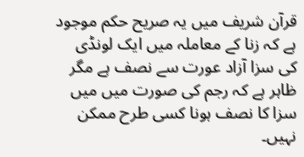قرآن شریف میں یہ صریح حکم موجود ہے کہ زنا کے معاملہ میں ایک لونڈی کی سزا آزاد عورت سے نصف ہے مگر ظاہر ہے کہ رجم کی صورت میں میں سزا کا نصف ہونا کسی طرح ممکن نہیں۔